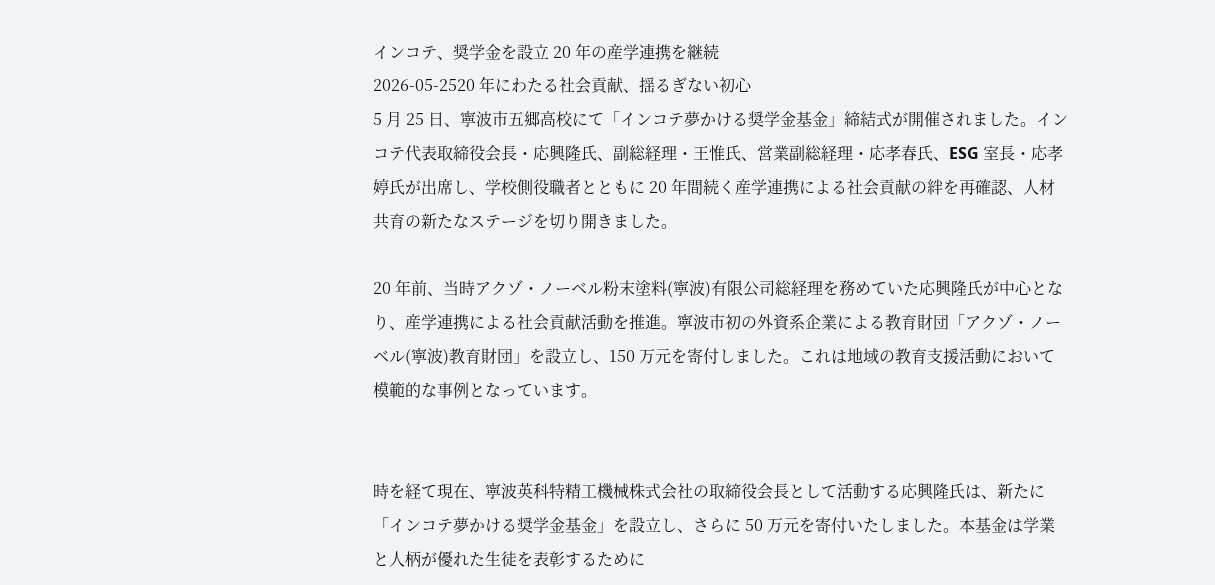インコテ、奨学金を設立 20 年の産学連携を継続
2026-05-2520 年にわたる社会貢献、揺るぎない初心
5 月 25 日、寧波市五郷高校にて「インコテ夢かける奨学金基金」締結式が開催されました。インコテ代表取締役会長・応興隆氏、副総経理・王惟氏、営業副総経理・応孝春氏、ESG 室長・応孝婷氏が出席し、学校側役職者とともに 20 年間続く産学連携による社会貢献の絆を再確認、人材共育の新たなステージを切り開きました。

20 年前、当時アクゾ・ノーベル粉末塗料(寧波)有限公司総経理を務めていた応興隆氏が中心となり、産学連携による社会貢献活動を推進。寧波市初の外資系企業による教育財団「アクゾ・ノーベル(寧波)教育財団」を設立し、150 万元を寄付しました。これは地域の教育支援活動において模範的な事例となっています。


時を経て現在、寧波英科特精工機械株式会社の取締役会長として活動する応興隆氏は、新たに「インコテ夢かける奨学金基金」を設立し、さらに 50 万元を寄付いたしました。本基金は学業と人柄が優れた生徒を表彰するために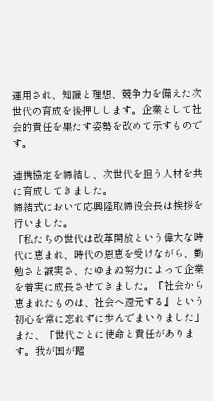運用され、知識と理想、競争力を備えた次世代の育成を後押しします。企業として社会的責任を果たす姿勢を改めて示すものです。

連携協定を締結し、次世代を担う人材を共に育成してきました。
締結式において応興隆取締役会長は挨拶を行いました。
「私たちの世代は改革開放という偉大な時代に恵まれ、時代の恩恵を受けながら、勤勉さと誠実さ、たゆまぬ努力によって企業を着実に成長させてきました。『社会から恵まれたものは、社会へ還元する』という初心を常に忘れずに歩んでまいりました」
また、「世代ごとに使命と責任があります。我が国が躍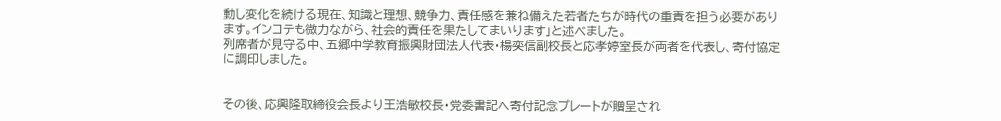動し変化を続ける現在、知識と理想、競争力、責任感を兼ね備えた若者たちが時代の重責を担う必要があります。インコテも微力ながら、社会的責任を果たしてまいります」と述べました。
列席者が見守る中、五郷中学教育振興財団法人代表・楊奕信副校長と応孝婷室長が両者を代表し、寄付協定に調印しました。


その後、応興隆取締役会長より王浩敏校長・党委書記へ寄付記念プレートが贈呈され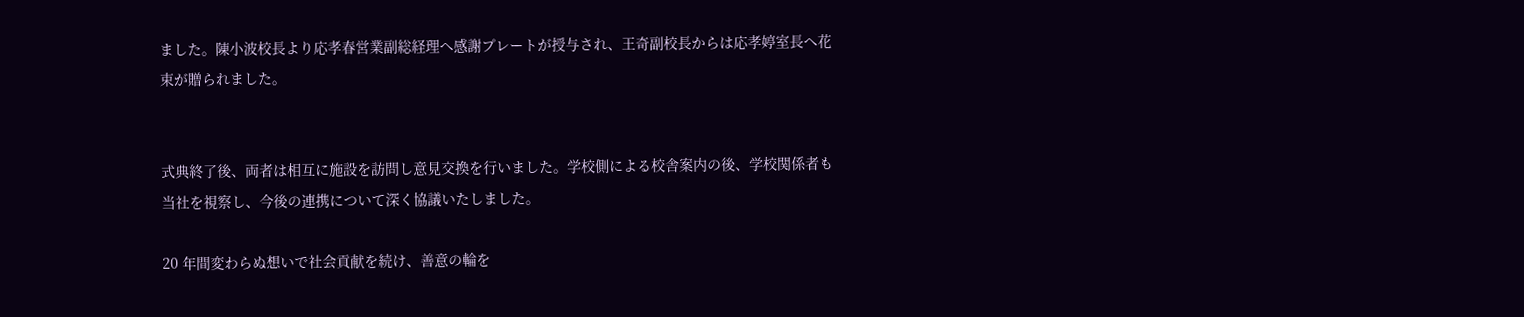ました。陳小波校長より応孝春営業副総経理へ感謝プレートが授与され、王奇副校長からは応孝婷室長へ花束が贈られました。


式典終了後、両者は相互に施設を訪問し意見交換を行いました。学校側による校舎案内の後、学校関係者も当社を視察し、今後の連携について深く協議いたしました。

20 年間変わらぬ想いで社会貢献を続け、善意の輪を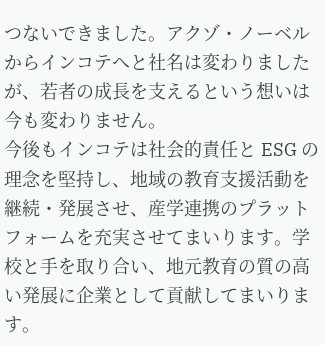つないできました。アクゾ・ノーベルからインコテへと社名は変わりましたが、若者の成長を支えるという想いは今も変わりません。
今後もインコテは社会的責任と ESG の理念を堅持し、地域の教育支援活動を継続・発展させ、産学連携のプラットフォームを充実させてまいります。学校と手を取り合い、地元教育の質の高い発展に企業として貢献してまいります。